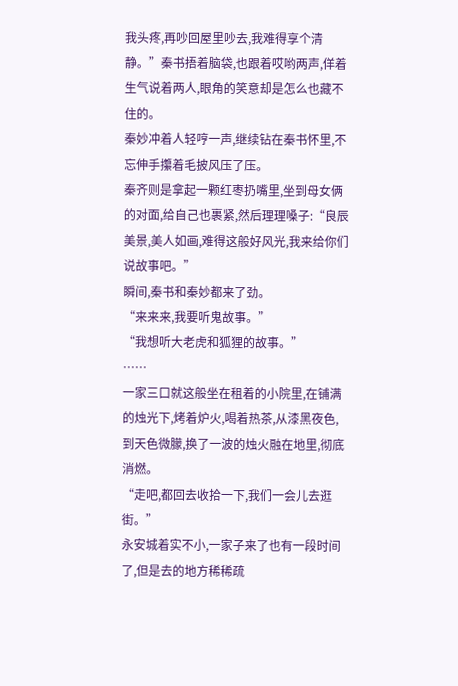我头疼,再吵回屋里吵去,我难得享个清静。”秦书捂着脑袋,也跟着哎哟两声,佯着生气说着两人,眼角的笑意却是怎么也藏不住的。
秦妙冲着人轻哼一声,继续钻在秦书怀里,不忘伸手攥着毛披风压了压。
秦齐则是拿起一颗红枣扔嘴里,坐到母女俩的对面,给自己也裹紧,然后理理嗓子:“良辰美景,美人如画,难得这般好风光,我来给你们说故事吧。”
瞬间,秦书和秦妙都来了劲。
“来来来,我要听鬼故事。”
“我想听大老虎和狐狸的故事。”
……
一家三口就这般坐在租着的小院里,在铺满的烛光下,烤着炉火,喝着热茶,从漆黑夜色,到天色微朦,换了一波的烛火融在地里,彻底消燃。
“走吧,都回去收拾一下,我们一会儿去逛街。”
永安城着实不小,一家子来了也有一段时间了,但是去的地方稀稀疏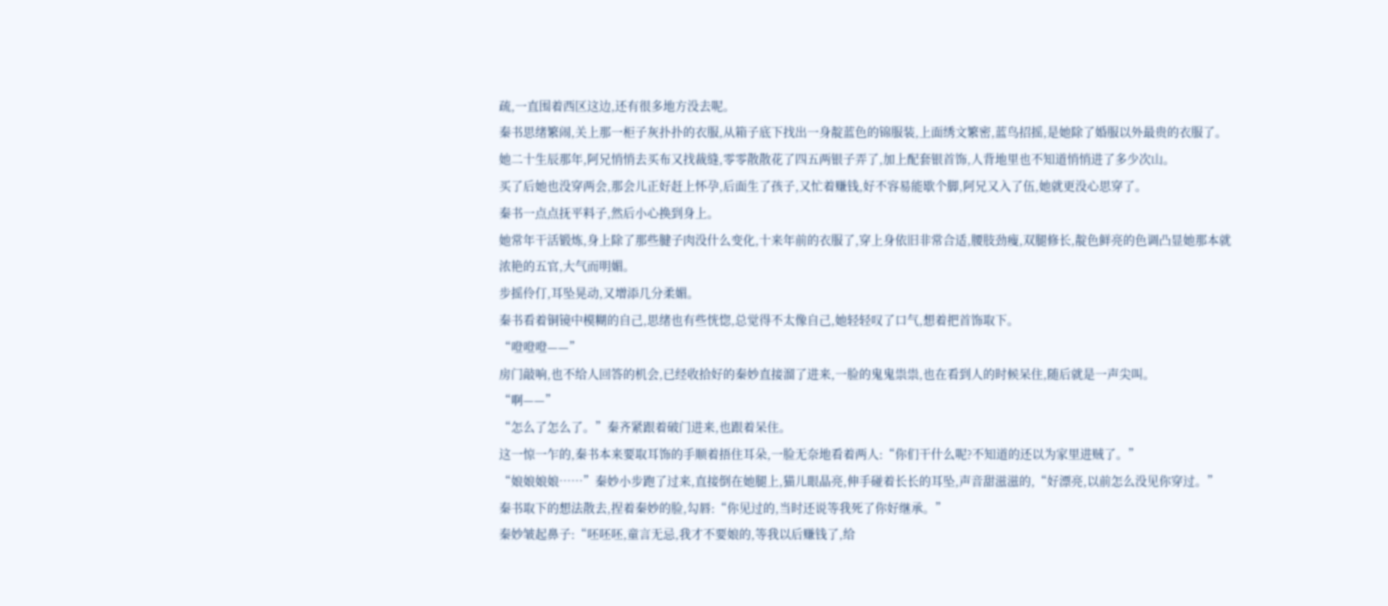疏,一直围着西区这边,还有很多地方没去呢。
秦书思绪繁闹,关上那一柜子灰扑扑的衣服,从箱子底下找出一身靛蓝色的锦服装,上面绣文繁密,蓝鸟招摇,是她除了婚服以外最贵的衣服了。
她二十生辰那年,阿兄悄悄去买布又找裁缝,零零散散花了四五两银子弄了,加上配套银首饰,人背地里也不知道悄悄进了多少次山。
买了后她也没穿两会,那会儿正好赶上怀孕,后面生了孩子,又忙着赚钱,好不容易能歇个脚,阿兄又入了伍,她就更没心思穿了。
秦书一点点抚平料子,然后小心换到身上。
她常年干活锻炼,身上除了那些腱子肉没什么变化,十来年前的衣服了,穿上身依旧非常合适,腰肢劲瘦,双腿修长,靛色鲜亮的色调凸显她那本就浓艳的五官,大气而明媚。
步摇伶仃,耳坠晃动,又增添几分柔媚。
秦书看着铜镜中模糊的自己,思绪也有些恍惚,总觉得不太像自己,她轻轻叹了口气,想着把首饰取下。
“噔噔噔——”
房门敲响,也不给人回答的机会,已经收拾好的秦妙直接溜了进来,一脸的鬼鬼祟祟,也在看到人的时候呆住,随后就是一声尖叫。
“啊——”
“怎么了怎么了。”秦齐紧跟着破门进来,也跟着呆住。
这一惊一乍的,秦书本来要取耳饰的手顺着捂住耳朵,一脸无奈地看着两人:“你们干什么呢?不知道的还以为家里进贼了。”
“娘娘娘娘……”秦妙小步跑了过来,直接倒在她腿上,猫儿眼晶亮,伸手碰着长长的耳坠,声音甜滋滋的,“好漂亮,以前怎么没见你穿过。”
秦书取下的想法散去,捏着秦妙的脸,勾唇:“你见过的,当时还说等我死了你好继承。”
秦妙皱起鼻子:“呸呸呸,童言无忌,我才不要娘的,等我以后赚钱了,给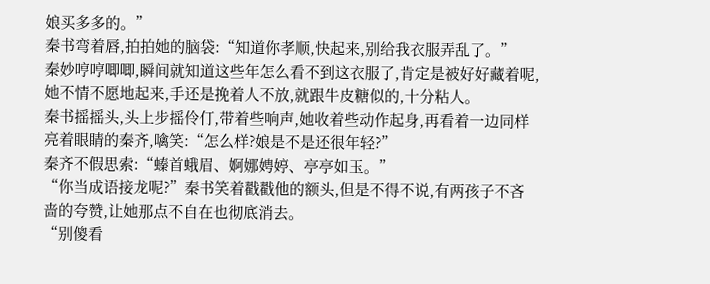娘买多多的。”
秦书弯着唇,拍拍她的脑袋:“知道你孝顺,快起来,别给我衣服弄乱了。”
秦妙哼哼唧唧,瞬间就知道这些年怎么看不到这衣服了,肯定是被好好藏着呢,她不情不愿地起来,手还是挽着人不放,就跟牛皮糖似的,十分粘人。
秦书摇摇头,头上步摇伶仃,带着些响声,她收着些动作起身,再看着一边同样亮着眼睛的秦齐,噙笑:“怎么样?娘是不是还很年轻?”
秦齐不假思索:“螓首蛾眉、婀娜娉婷、亭亭如玉。”
“你当成语接龙呢?”秦书笑着戳戳他的额头,但是不得不说,有两孩子不吝啬的夸赞,让她那点不自在也彻底消去。
“别傻看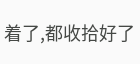着了,都收拾好了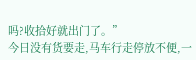吗?收拾好就出门了。”
今日没有货要走,马车行走停放不便,一